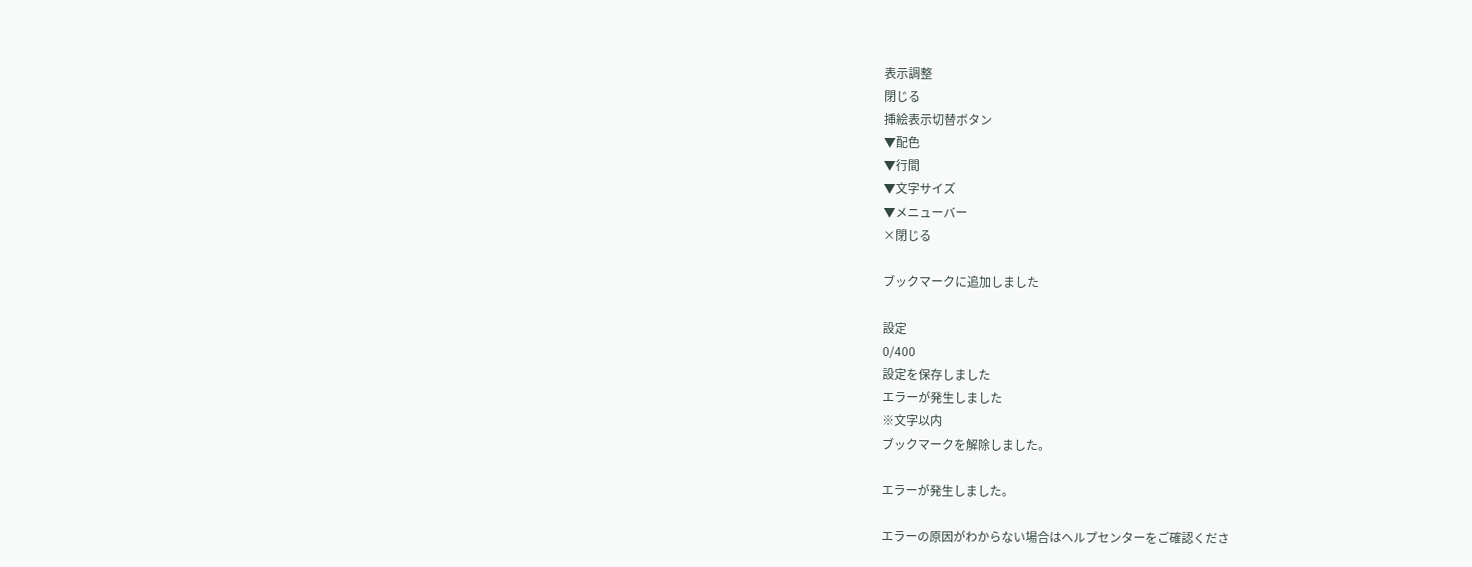表示調整
閉じる
挿絵表示切替ボタン
▼配色
▼行間
▼文字サイズ
▼メニューバー
×閉じる

ブックマークに追加しました

設定
0/400
設定を保存しました
エラーが発生しました
※文字以内
ブックマークを解除しました。

エラーが発生しました。

エラーの原因がわからない場合はヘルプセンターをご確認くださ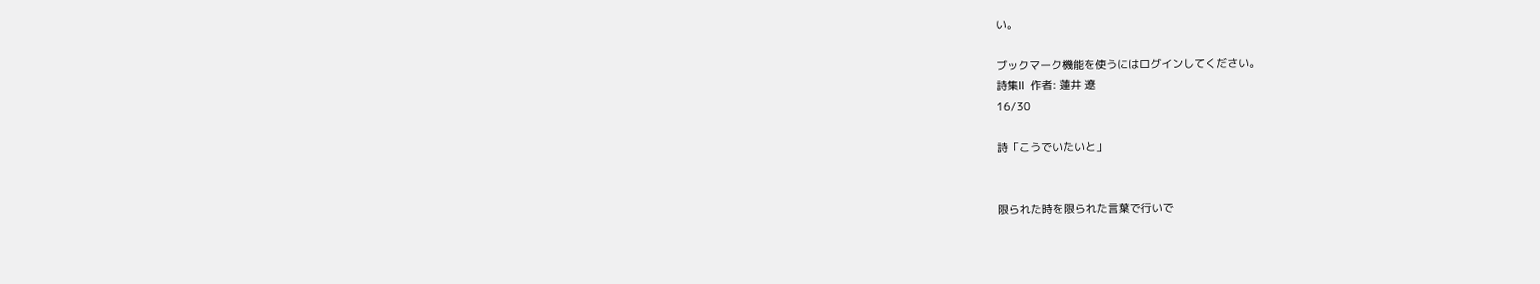い。

ブックマーク機能を使うにはログインしてください。
詩集Ⅱ  作者: 蓮井 遼
16/30

詩「こうでいたいと」


限られた時を限られた言葉で行いで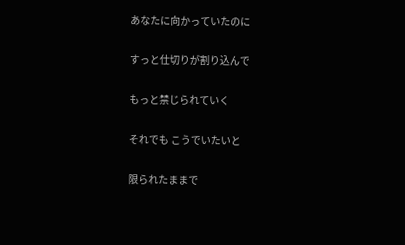あなたに向かっていたのに

すっと仕切りが割り込んで

もっと禁じられていく

それでも こうでいたいと

限られたままで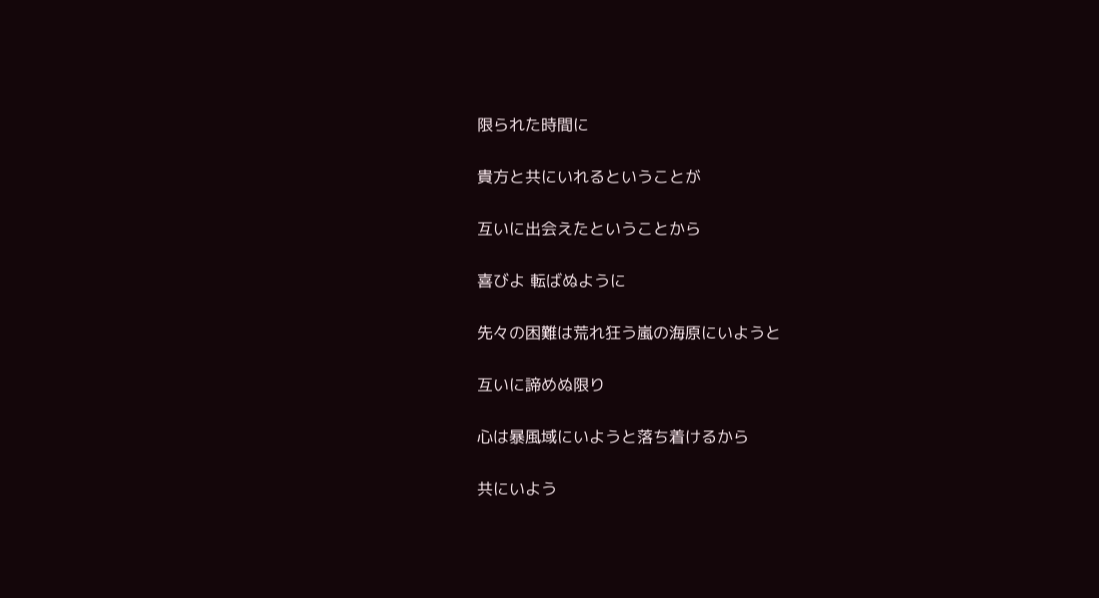限られた時間に

貴方と共にいれるということが

互いに出会えたということから

喜びよ 転ばぬように

先々の困難は荒れ狂う嵐の海原にいようと

互いに諦めぬ限り

心は暴風域にいようと落ち着けるから

共にいよう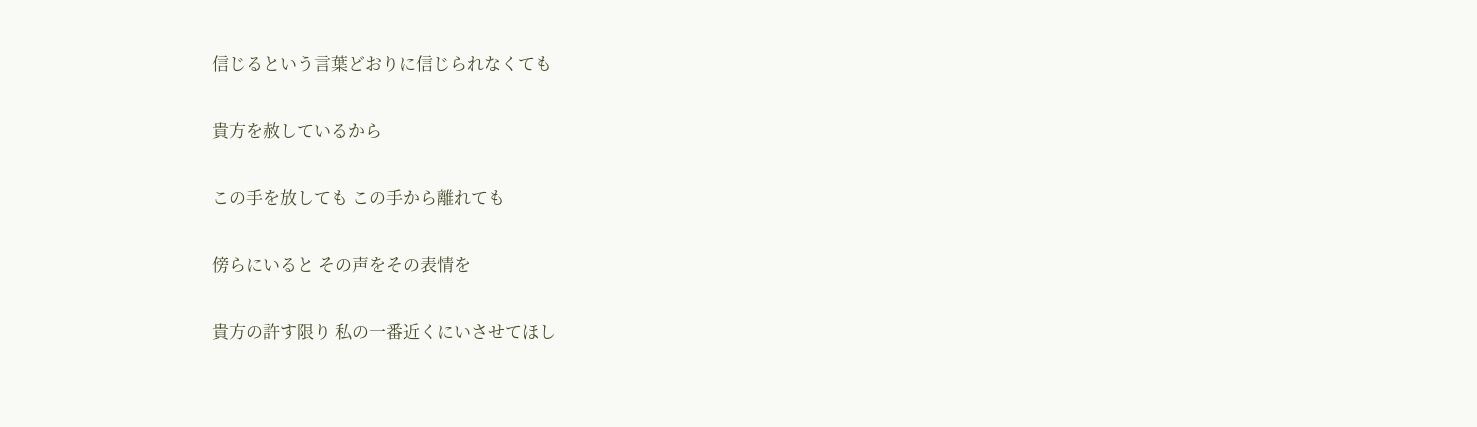信じるという言葉どおりに信じられなくても

貴方を赦しているから

この手を放しても この手から離れても

傍らにいると その声をその表情を

貴方の許す限り 私の一番近くにいさせてほし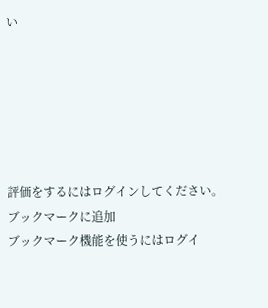い






評価をするにはログインしてください。
ブックマークに追加
ブックマーク機能を使うにはログイ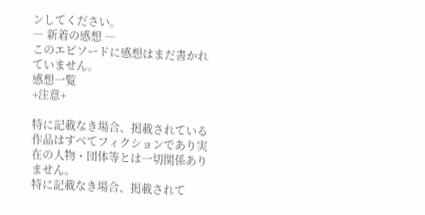ンしてください。
― 新着の感想 ―
このエピソードに感想はまだ書かれていません。
感想一覧
+注意+

特に記載なき場合、掲載されている作品はすべてフィクションであり実在の人物・団体等とは一切関係ありません。
特に記載なき場合、掲載されて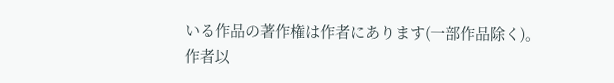いる作品の著作権は作者にあります(一部作品除く)。
作者以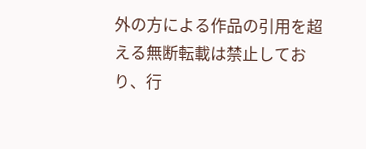外の方による作品の引用を超える無断転載は禁止しており、行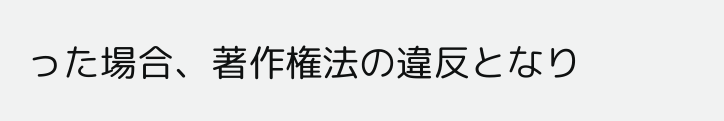った場合、著作権法の違反となり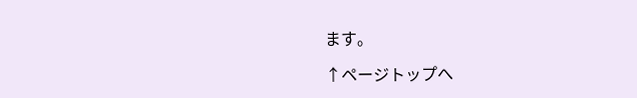ます。

↑ページトップへ